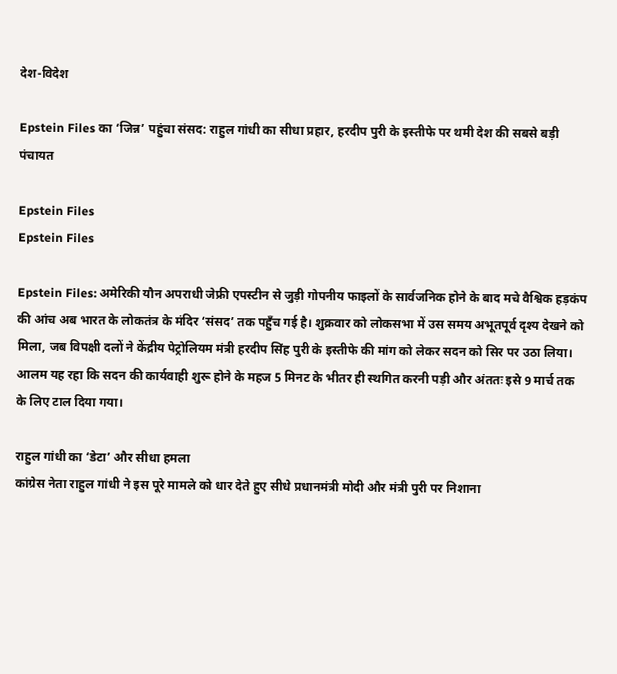देश-विदेश

Epstein Files का ‘जिन्न’ पहुंचा संसद: राहुल गांधी का सीधा प्रहार, हरदीप पुरी के इस्तीफे पर थमी देश की सबसे बड़ी पंचायत

Epstein Files
Epstein Files

Epstein Files: अमेरिकी यौन अपराधी जेफ्री एपस्टीन से जुड़ी गोपनीय फाइलों के सार्वजनिक होने के बाद मचे वैश्विक हड़कंप की आंच अब भारत के लोकतंत्र के मंदिर ‘संसद’ तक पहुँच गई है। शुक्रवार को लोकसभा में उस समय अभूतपूर्व दृश्य देखने को मिला, जब विपक्षी दलों ने केंद्रीय पेट्रोलियम मंत्री हरदीप सिंह पुरी के इस्तीफे की मांग को लेकर सदन को सिर पर उठा लिया। आलम यह रहा कि सदन की कार्यवाही शुरू होने के महज 5 मिनट के भीतर ही स्थगित करनी पड़ी और अंततः इसे 9 मार्च तक के लिए टाल दिया गया।

राहुल गांधी का ‘डेटा’ और सीधा हमला
कांग्रेस नेता राहुल गांधी ने इस पूरे मामले को धार देते हुए सीधे प्रधानमंत्री मोदी और मंत्री पुरी पर निशाना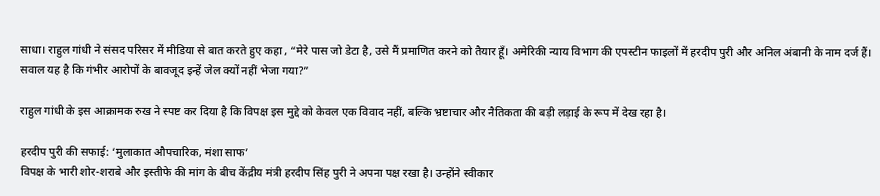साधा। राहुल गांधी ने संसद परिसर में मीडिया से बात करते हुए कहा , “मेरे पास जो डेटा है, उसे मैं प्रमाणित करने को तैयार हूँ। अमेरिकी न्याय विभाग की एपस्टीन फाइलों में हरदीप पुरी और अनिल अंबानी के नाम दर्ज हैं। सवाल यह है कि गंभीर आरोपों के बावजूद इन्हें जेल क्यों नहीं भेजा गया?”

राहुल गांधी के इस आक्रामक रुख ने स्पष्ट कर दिया है कि विपक्ष इस मुद्दे को केवल एक विवाद नहीं, बल्कि भ्रष्टाचार और नैतिकता की बड़ी लड़ाई के रूप में देख रहा है।

हरदीप पुरी की सफाई: ‘मुलाकात औपचारिक, मंशा साफ’
विपक्ष के भारी शोर-शराबे और इस्तीफे की मांग के बीच केंद्रीय मंत्री हरदीप सिंह पुरी ने अपना पक्ष रखा है। उन्होंने स्वीकार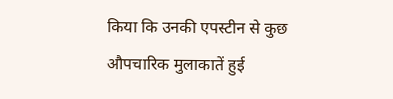किया कि उनकी एपस्टीन से कुछ औपचारिक मुलाकातें हुई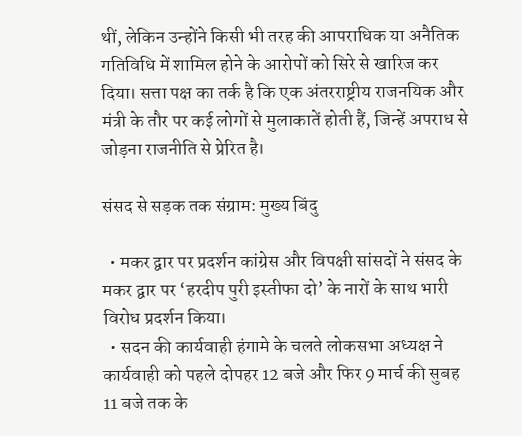थीं, लेकिन उन्होंने किसी भी तरह की आपराधिक या अनैतिक गतिविधि में शामिल होने के आरोपों को सिरे से खारिज कर दिया। सत्ता पक्ष का तर्क है कि एक अंतरराष्ट्रीय राजनयिक और मंत्री के तौर पर कई लोगों से मुलाकातें होती हैं, जिन्हें अपराध से जोड़ना राजनीति से प्रेरित है।

संसद से सड़क तक संग्राम: मुख्य बिंदु

  • मकर द्वार पर प्रदर्शन कांग्रेस और विपक्षी सांसदों ने संसद के मकर द्वार पर ‘हरदीप पुरी इस्तीफा दो’ के नारों के साथ भारी विरोध प्रदर्शन किया।
  • सदन की कार्यवाही हंगामे के चलते लोकसभा अध्यक्ष ने कार्यवाही को पहले दोपहर 12 बजे और फिर 9 मार्च की सुबह 11 बजे तक के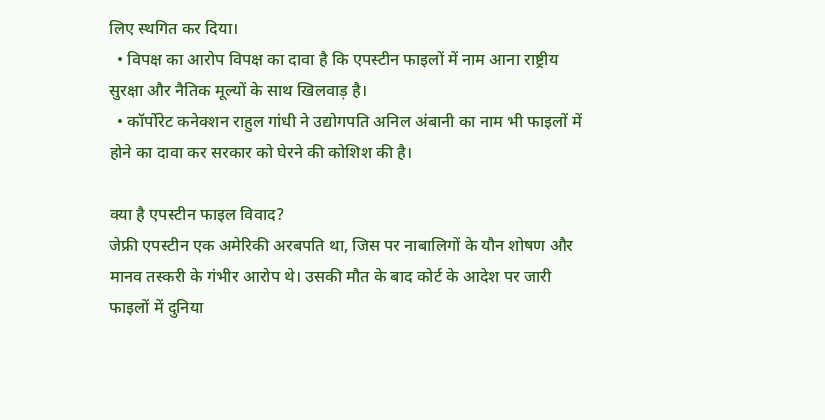लिए स्थगित कर दिया।
  • विपक्ष का आरोप विपक्ष का दावा है कि एपस्टीन फाइलों में नाम आना राष्ट्रीय सुरक्षा और नैतिक मूल्यों के साथ खिलवाड़ है।
  • कॉर्पोरेट कनेक्शन राहुल गांधी ने उद्योगपति अनिल अंबानी का नाम भी फाइलों में होने का दावा कर सरकार को घेरने की कोशिश की है।

क्या है एपस्टीन फाइल विवाद?
जेफ्री एपस्टीन एक अमेरिकी अरबपति था, जिस पर नाबालिगों के यौन शोषण और मानव तस्करी के गंभीर आरोप थे। उसकी मौत के बाद कोर्ट के आदेश पर जारी फाइलों में दुनिया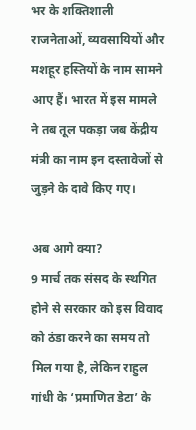भर के शक्तिशाली राजनेताओं, व्यवसायियों और मशहूर हस्तियों के नाम सामने आए हैं। भारत में इस मामले ने तब तूल पकड़ा जब केंद्रीय मंत्री का नाम इन दस्तावेजों से जुड़ने के दावे किए गए।

अब आगे क्या?
9 मार्च तक संसद के स्थगित होने से सरकार को इस विवाद को ठंडा करने का समय तो मिल गया है, लेकिन राहुल गांधी के ‘प्रमाणित डेटा’ के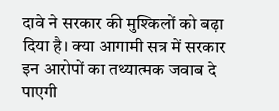दावे ने सरकार की मुश्किलों को बढ़ा दिया है। क्या आगामी सत्र में सरकार इन आरोपों का तथ्यात्मक जवाब दे पाएगी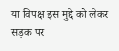या विपक्ष इस मुद्दे को लेकर सड़क पर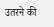उतरने की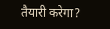तैयारी करेगा?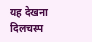यह देखना दिलचस्प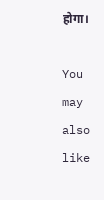होगा।

You may also like